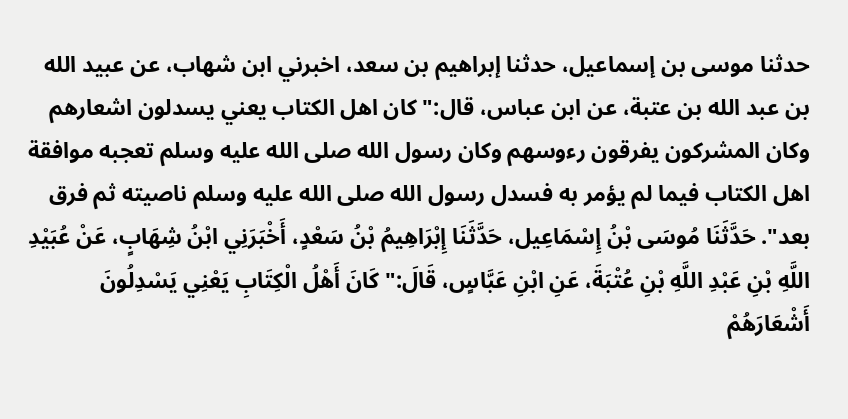حدثنا موسى بن إسماعيل، حدثنا إبراهيم بن سعد، اخبرني ابن شهاب، عن عبيد الله بن عبد الله بن عتبة، عن ابن عباس، قال:" كان اهل الكتاب يعني يسدلون اشعارهم وكان المشركون يفرقون رءوسهم وكان رسول الله صلى الله عليه وسلم تعجبه موافقة اهل الكتاب فيما لم يؤمر به فسدل رسول الله صلى الله عليه وسلم ناصيته ثم فرق بعد". حَدَّثَنَا مُوسَى بْنُ إِسْمَاعِيل، حَدَّثَنَا إِبْرَاهِيمُ بْنُ سَعْدٍ، أَخْبَرَنِي ابْنُ شِهَابٍ، عَنْ عُبَيْدِ اللَّهِ بْنِ عَبْدِ اللَّهِ بْنِ عُتْبَةَ، عَنِ ابْنِ عَبَّاسٍ، قَالَ:" كَانَ أَهْلُ الْكِتَابِ يَعْنِي يَسْدِلُونَ أَشْعَارَهُمْ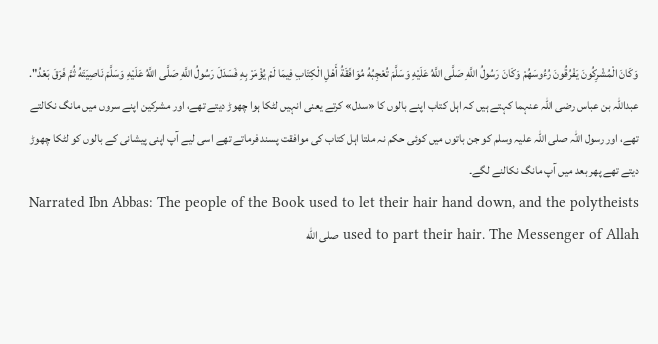وَكَانَ الْمُشْرِكُونَ يَفْرُقُونَ رُءُوسَهُمْ وَكَانَ رَسُولُ اللَّهِ صَلَّى اللَّهُ عَلَيْهِ وَسَلَّمَ تُعْجِبُهُ مُوَافَقَةُ أَهْلِ الْكِتَابِ فِيمَا لَمْ يُؤْمَرْ بِهِ فَسَدَلَ رَسُولُ اللَّهِ صَلَّى اللَّهُ عَلَيْهِ وَسَلَّمَ نَاصِيَتَهُ ثُمَّ فَرَقَ بَعْدُ".
عبداللہ بن عباس رضی اللہ عنہما کہتے ہیں کہ اہل کتاب اپنے بالوں کا «سدل» کرتے یعنی انہیں لٹکا ہوا چھوڑ دیتے تھے، اور مشرکین اپنے سروں میں مانگ نکالتے تھے، اور رسول اللہ صلی اللہ علیہ وسلم کو جن باتوں میں کوئی حکم نہ ملتا اہل کتاب کی موافقت پسند فرماتے تھے اسی لیے آپ اپنی پیشانی کے بالوں کو لٹکا چھوڑ دیتے تھے پھر بعد میں آپ مانگ نکالنے لگے۔
Narrated Ibn Abbas: The people of the Book used to let their hair hand down, and the polytheists used to part their hair. The Messenger of Allah صلى الله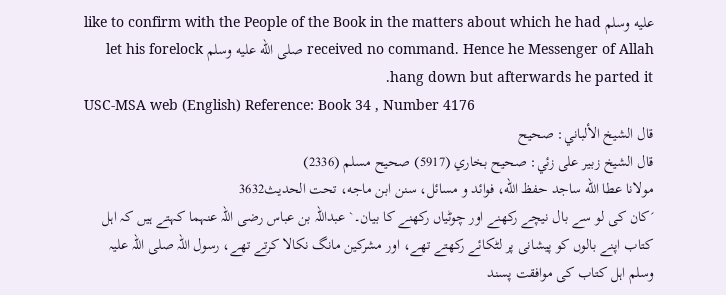عليه وسلم like to confirm with the People of the Book in the matters about which he had received no command. Hence he Messenger of Allah صلى الله عليه وسلم let his forelock hang down but afterwards he parted it.
USC-MSA web (English) Reference: Book 34 , Number 4176
قال الشيخ الألباني: صحيح
قال الشيخ زبير على زئي: صحيح بخاري (5917) صحيح مسلم (2336)
مولانا عطا الله ساجد حفظ الله، فوائد و مسائل، سنن ابن ماجه، تحت الحديث3632
´کان کی لو سے بال نیچے رکھنے اور چوٹیاں رکھنے کا بیان۔` عبداللہ بن عباس رضی اللہ عنہما کہتے ہیں کہ اہل کتاب اپنے بالوں کو پیشانی پر لٹکائے رکھتے تھے، اور مشرکین مانگ نکالا کرتے تھے، رسول اللہ صلی اللہ علیہ وسلم اہل کتاب کی موافقت پسند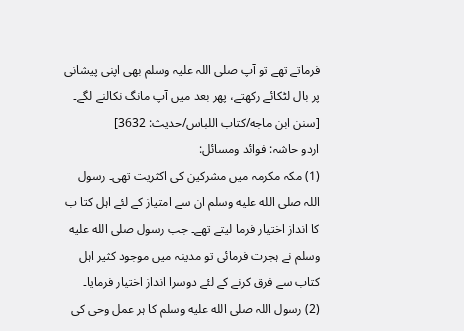فرماتے تھے تو آپ صلی اللہ علیہ وسلم بھی اپنی پیشانی پر بال لٹکائے رکھتے، پھر بعد میں آپ مانگ نکالنے لگے۔ [سنن ابن ماجه/كتاب اللباس/حدیث: 3632]
اردو حاشہ: فوائد ومسائل:
(1) مکہ مکرمہ میں مشرکین کی اکثریت تھی۔ رسول اللہ صلى الله عليه وسلم ان سے امتیاز کے لئے اہل کتا ب کا انداز اختیار فرما لیتے تھے۔ جب رسول صلى الله عليه وسلم نے ہجرت فرمائی تو مدینہ میں موجود کثیر اہل کتاب سے فرق کرنے کے لئے دوسرا انداز اختیار فرمایا۔
(2) رسول اللہ صلى الله عليه وسلم کا ہر عمل وحی کی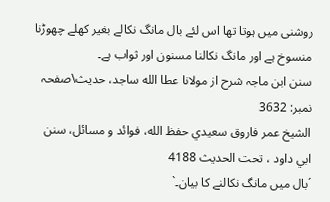روشنی میں ہوتا تھا اس لئے بال مانگ نکالے بغیر کھلے چھوڑنا منسوخ ہے اور مانگ نکالنا مسنون اور ثواب ہے۔
سنن ابن ماجہ شرح از مولانا عطا الله ساجد، حدیث\صفحہ نمبر: 3632
الشيخ عمر فاروق سعيدي حفظ الله، فوائد و مسائل، سنن ابي داود ، تحت الحديث 4188
´بال میں مانگ نکالنے کا بیان۔`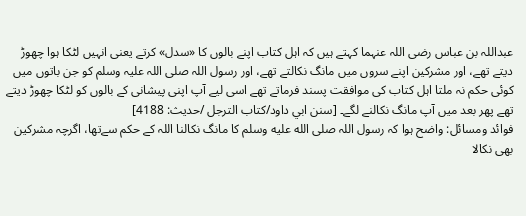عبداللہ بن عباس رضی اللہ عنہما کہتے ہیں کہ اہل کتاب اپنے بالوں کا «سدل» کرتے یعنی انہیں لٹکا ہوا چھوڑ دیتے تھے، اور مشرکین اپنے سروں میں مانگ نکالتے تھے، اور رسول اللہ صلی اللہ علیہ وسلم کو جن باتوں میں کوئی حکم نہ ملتا اہل کتاب کی موافقت پسند فرماتے تھے اسی لیے آپ اپنی پیشانی کے بالوں کو لٹکا چھوڑ دیتے تھے پھر بعد میں آپ مانگ نکالنے لگے۔ [سنن ابي داود/كتاب الترجل /حدیث: 4188]
فوائد ومسائل: واضح ہوا کہ رسول اللہ صلى الله عليه وسلم کا مانگ نکالنا اللہ کے حکم سےتھا، اگرچہ مشرکین بھی نکالا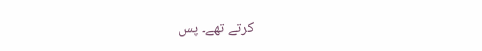کرتے تھے۔ پس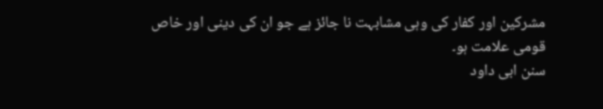مشرکین اور کفار کی وہی مشابہت نا جائز ہے جو ان کی دینی اور خاص قومی علامت ہو۔
سنن ابی داود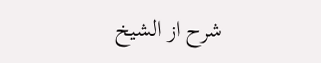شرح از الشیخ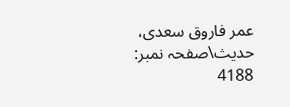عمر فاروق سعدی، حدیث\صفحہ نمبر: 4188